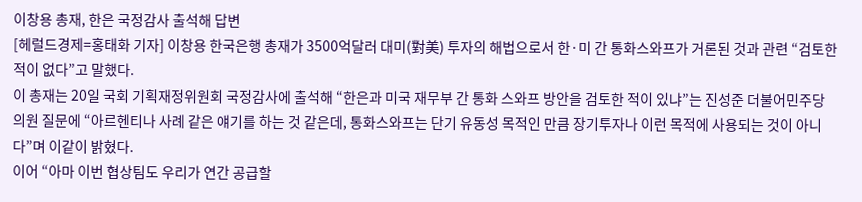이창용 총재, 한은 국정감사 출석해 답변
[헤럴드경제=홍태화 기자] 이창용 한국은행 총재가 3500억달러 대미(對美) 투자의 해법으로서 한·미 간 통화스와프가 거론된 것과 관련 “검토한 적이 없다”고 말했다.
이 총재는 20일 국회 기획재정위원회 국정감사에 출석해 “한은과 미국 재무부 간 통화 스와프 방안을 검토한 적이 있냐”는 진성준 더불어민주당 의원 질문에 “아르헨티나 사례 같은 얘기를 하는 것 같은데, 통화스와프는 단기 유동성 목적인 만큼 장기투자나 이런 목적에 사용되는 것이 아니다”며 이같이 밝혔다.
이어 “아마 이번 협상팀도 우리가 연간 공급할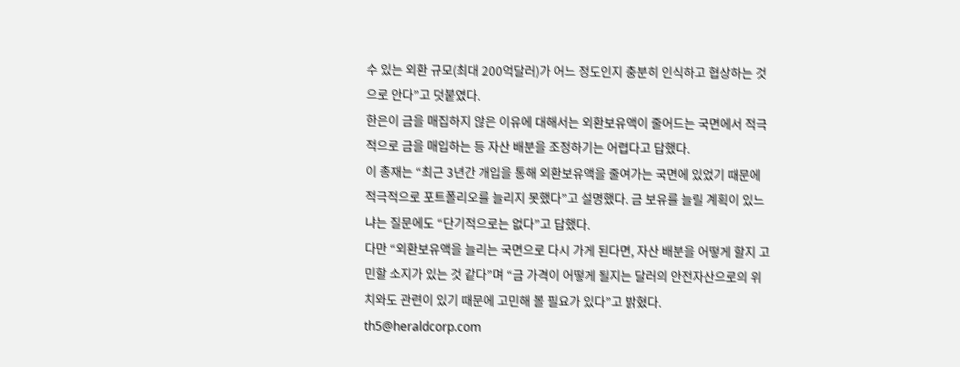수 있는 외환 규모(최대 200억달러)가 어느 정도인지 충분히 인식하고 협상하는 것으로 안다”고 덧붙였다.
한은이 금을 매집하지 않은 이유에 대해서는 외환보유액이 줄어드는 국면에서 적극적으로 금을 매입하는 등 자산 배분을 조정하기는 어렵다고 답했다.
이 총재는 “최근 3년간 개입을 통해 외환보유액을 줄여가는 국면에 있었기 때문에 적극적으로 포트폴리오를 늘리지 못했다”고 설명했다. 금 보유를 늘릴 계획이 있느냐는 질문에도 “단기적으로는 없다”고 답했다.
다만 “외환보유액을 늘리는 국면으로 다시 가게 된다면, 자산 배분을 어떻게 할지 고민할 소지가 있는 것 같다”며 “금 가격이 어떻게 될지는 달러의 안전자산으로의 위치와도 관련이 있기 때문에 고민해 볼 필요가 있다”고 밝혔다.
th5@heraldcorp.com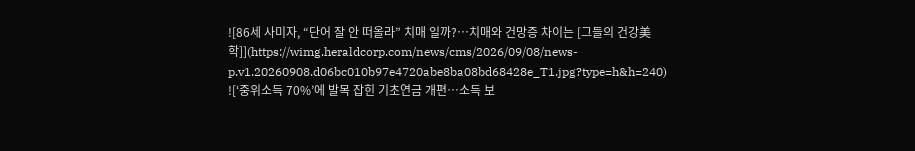![86세 사미자, “단어 잘 안 떠올라” 치매 일까?…치매와 건망증 차이는 [그들의 건강美학]](https://wimg.heraldcorp.com/news/cms/2026/09/08/news-p.v1.20260908.d06bc010b97e4720abe8ba08bd68428e_T1.jpg?type=h&h=240)
![‘중위소득 70%’에 발목 잡힌 기초연금 개편…소득 보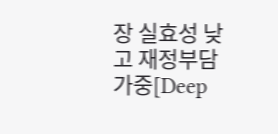장 실효성 낮고 재정부담 가중[Deep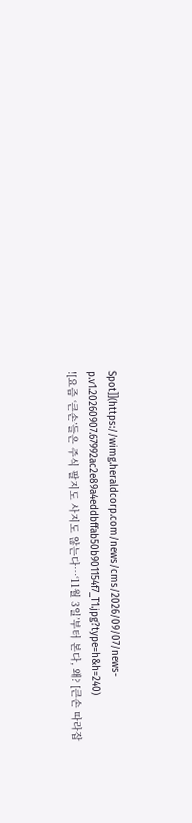Spot]](https://wimg.heraldcorp.com/news/cms/2026/09/07/news-p.v1.20260907.67992ac2e89a4eddbffab50b901154f7_T1.jpg?type=h&h=240)
![요즘 ‘큰손’들은 주식 팔지도 사지도 않는다…‘11월 3일’부터 본다, 왜? [큰손 따라잡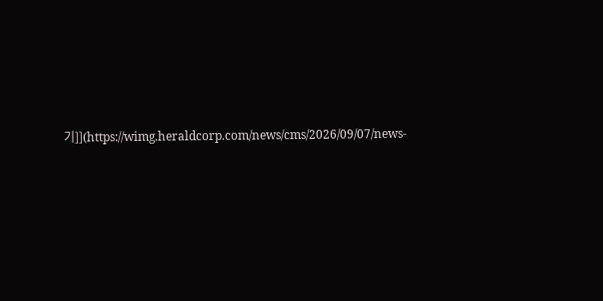기]](https://wimg.heraldcorp.com/news/cms/2026/09/07/news-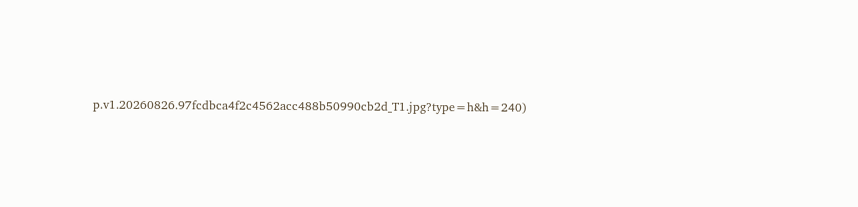p.v1.20260826.97fcdbca4f2c4562acc488b50990cb2d_T1.jpg?type=h&h=240)